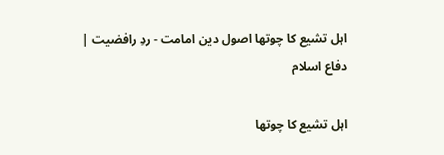اہل تشیع کا چوتھا اصول دین امامت - ردِ رافضیت | دفاع اسلام

اہل تشیع کا چوتھا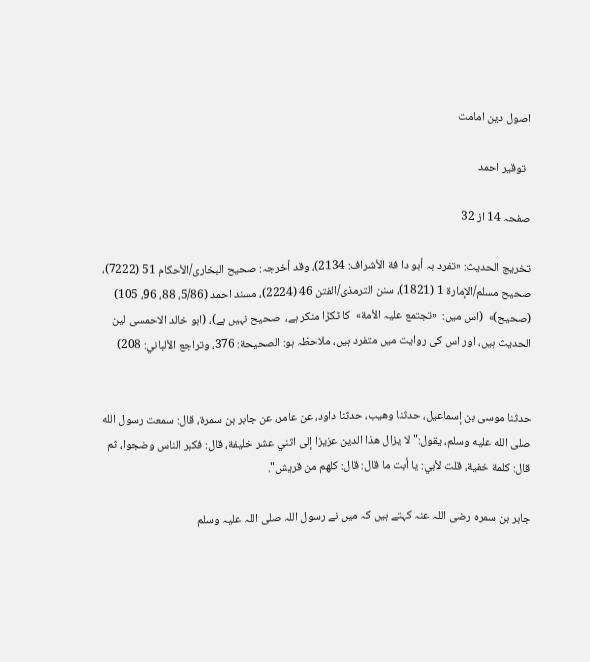اصول دین امامت

  توقیر احمد

صفحہ 14 از 32

تخریج الحدیث: «تفرد بہ أبو دا فة الأشراف: 2134)، وقد أخرجہ: صحیح البخاری/الأحکام 51 (7222)، صحیح مسلم/الإمارة 1 (1821)، سنن الترمذی/الفتن 46 (2224)، مسند احمد (5/86، 88، 96، 105) (صحیح)»  (اس میں:  «تجتمع علیہ الأمة»  کا ٹکڑا منکر ہے،  صحیح نہیں ہے)، (ابو خالد الاحمسی لین الحدیث ہیں، اور اس کی روایت میں متفرد ہیں، ملاحظہ ہو: الصحیحة: 376، وتراجع الألباني: 208)


حدثنا موسى بن إسماعيل، حدثنا وهيب، حدثنا داود، عن عامر، عن جابر بن سمرة، قال: سمعت رسول الله صلى الله عليه وسلم، يقول:" لا يزال هذا الدين عزيزا إلى اثني عشر خليفة، قال: فكبر الناس وضجوا، ثم قال: كلمة خفية، قلت لأبي: يا أبت ما قال: قال: كلهم من قريش".

جابر بن سمرہ رضی اللہ عنہ کہتے ہیں کہ میں نے رسول اللہ صلی اللہ علیہ وسلم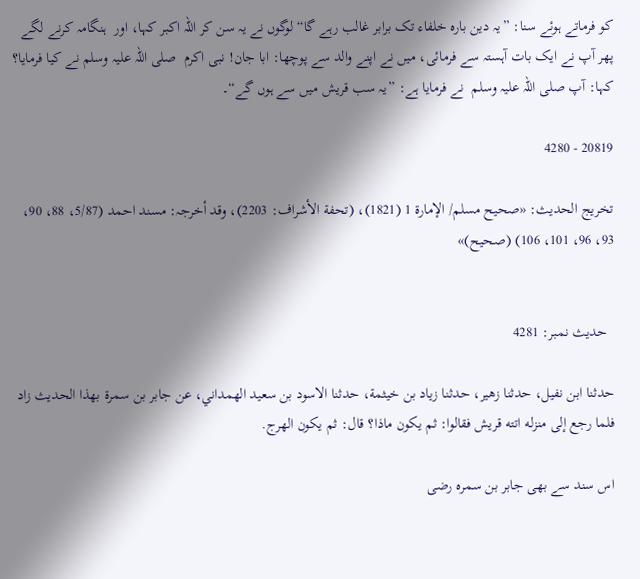کو فرماتے ہوئے سنا: ”یہ دین بارہ خلفاء تک برابر غالب رہے گا“ لوگوں نے یہ سن کر اللہ اکبر کہا، اور  ہنگامہ کرنے لگے پھر آپ نے ایک بات آہستہ سے فرمائی، میں نے اپنے والد سے پوچھا: ابا جان! نبی اکرم  صلی اللہ علیہ وسلم نے کیا فرمایا؟ کہا: آپ صلی اللہ علیہ وسلم  نے فرمایا ہے: ”یہ سب قریش میں سے ہوں گے“۔

20819 - 4280

تخريج الحديث: «صحیح مسلم/ الإمارة 1 (1821)، (تحفة الأشراف: 2203)، وقد أخرجہ: مسند احمد (5/87، 88، 90، 93، 96، 101، 106) (صحیح)»


  حدیث نمبر: 4281

حدثنا ابن نفيل، حدثنا زهير، حدثنا زياد بن خيثمة، حدثنا الاسود بن سعيد الهمداني، عن جابر بن سمرة بهذا الحديث زاد فلما رجع إلى منزله اتته قريش فقالوا: ثم يكون ماذا؟ قال: ثم يكون الهرج.

اس سند سے بھی جابر بن سمرہ رضی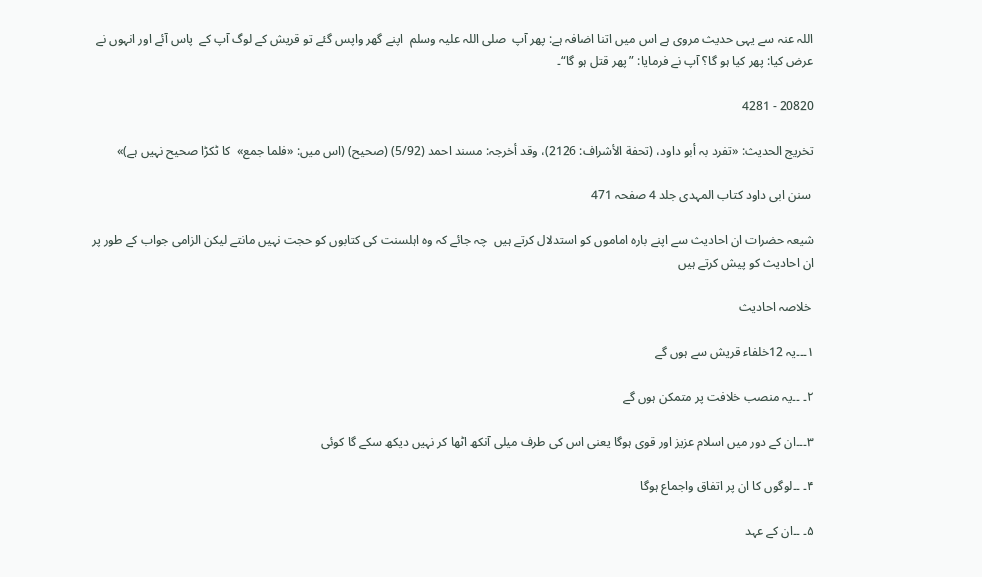اللہ عنہ سے یہی حدیث مروی ہے اس میں اتنا اضافہ ہے: پھر آپ  صلی اللہ علیہ وسلم  اپنے گھر واپس گئے تو قریش کے لوگ آپ کے  پاس آئے اور انہوں نے عرض کیا: پھر کیا ہو گا؟ آپ نے فرمایا: ”پھر قتل ہو گا“۔

20820 - 4281

تخریج الحدیث: «تفرد بہ أبو داود، (تحفة الأشراف: 2126)، وقد أخرجہ: مسند احمد (5/92) (صحیح) (اس میں: «فلما جمع»  کا ٹکڑا صحیح نہیں ہے)»

 سنن ابی داود کتاب المہدی جلد 4 صفحہ 471

شیعہ حضرات ان احادیث سے اپنے بارہ اماموں کو استدلال کرتے ہیں  چہ جائے کہ وہ اہلسنت کی کتابوں کو حجت نہیں مانتے لیکن الزامی جواب کے طور پر ان احادیث کو پیش کرتے ہیں

 خلاصہ احادیث

١۔۔۔یہ 12خلفاء قریش سے ہوں گے

٢۔ ۔۔یہ منصب خلافت پر متمکن ہوں گے

٣۔۔۔ان کے دور میں اسلام عزیز اور قوی ہوگا یعنی اس کی طرف میلی آنکھ اٹھا کر نہیں دیکھ سکے گا کوئی

۴۔ ۔۔لوگوں کا ان پر اتفاق واجماع ہوگا

۵۔ ۔۔ان کے عہد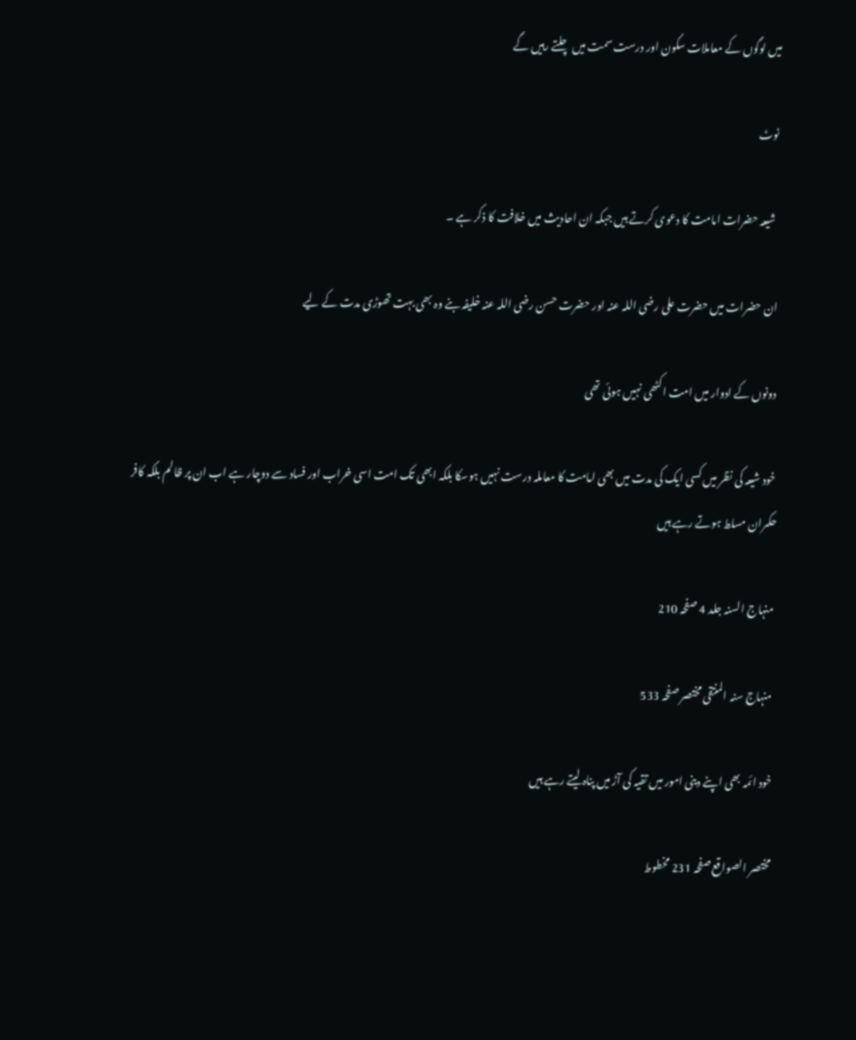میں لوگوں کے معاملات سکون اور درست سمت میں چلتے رہیں گے

 نوٹ

  شیعہ حضرات امامت کا دعوی کرتے ہیں جبکہ ان احادیث میں خلافت کا ذکر ہے ۔

 ان حضرات میں حضرت علی رضی اللہ عنہ اور حضرت حسن رضی اللہ عنہ خلیفہ بنے وہ بھی بہت تھوڑی مدت کے لیے

 دونوں کے ادوار میں امت اکٹھی نہیں ہوئی تھی

 خود شیعہ کی نظر میں کسی ایک کی مدت میں بھی امامت کا معاملہ درست نہیں ہوسکا بلکہ ابھی تک امت اسی خراب اور فساد سے دوچار ہے اب ان پر ظالم بلکہ کافر حکمران مسلط ہوتے رہے ہیں

 منہاج السنہ جلد 4 صفحہ 210

 منہاج سنہ المنتقی مختصر صفحہ 533

 خود ائمہ بھی اپنے دینی امور میں تقیہ کی آڑ میں پناہ لیتے رہے ہیں

 مختصر الصواقع صفحہ 231 مخطوط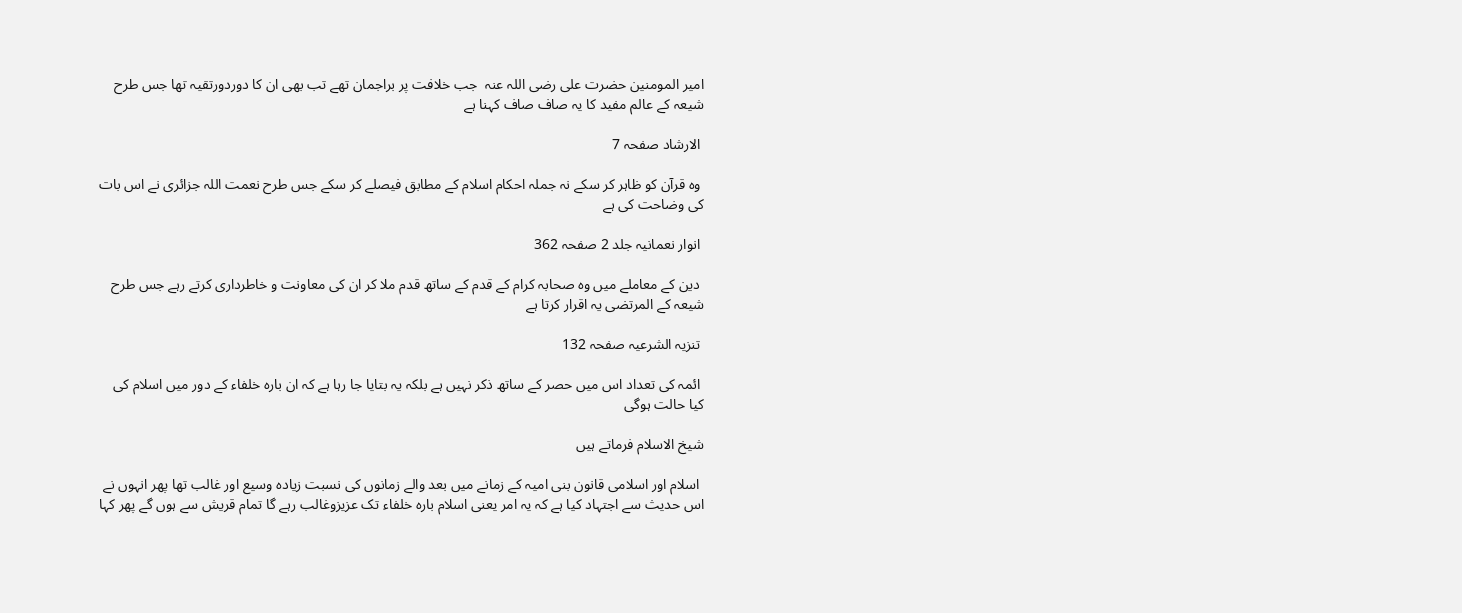امیر المومنین حضرت علی رضی اللہ عنہ  جب خلافت پر براجمان تھے تب بھی ان کا دوردورتقیہ تھا جس طرح شیعہ کے عالم مفید کا یہ صاف صاف کہنا ہے

 الارشاد صفحہ 7

 وہ قرآن کو ظاہر کر سکے نہ جملہ احکام اسلام کے مطابق فیصلے کر سکے جس طرح نعمت اللہ جزائری نے اس بات کی وضاحت کی ہے

 انوار نعمانیہ جلد 2 صفحہ 362

 دین کے معاملے میں وہ صحابہ کرام کے قدم کے ساتھ قدم ملا کر ان کی معاونت و خاطرداری کرتے رہے جس طرح شیعہ کے المرتضی یہ اقرار کرتا ہے

 تنزیہ الشرعیہ صفحہ 132

 ائمہ کی تعداد اس میں حصر کے ساتھ ذکر نہیں ہے بلکہ یہ بتایا جا رہا ہے کہ ان بارہ خلفاء کے دور میں اسلام کی کیا حالت ہوگی

شیخ الاسلام فرماتے ہیں

 اسلام اور اسلامی قانون بنی امیہ کے زمانے میں بعد والے زمانوں کی نسبت زیادہ وسیع اور غالب تھا پھر انہوں نے اس حدیث سے اجتہاد کیا ہے کہ یہ امر یعنی اسلام بارہ خلفاء تک عزیزوغالب رہے گا تمام قریش سے ہوں گے پھر کہا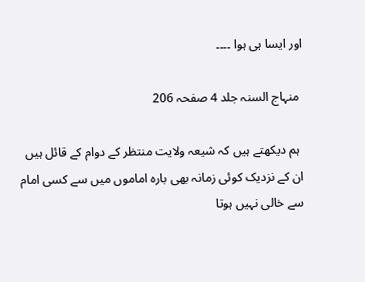اور ایسا ہی ہوا ۔۔۔۔

 منہاج السنہ جلد 4 صفحہ 206

 ہم دیکھتے ہیں کہ شیعہ ولایت منتظر کے دوام کے قائل ہیں ان کے نزدیک کوئی زمانہ بھی بارہ اماموں میں سے کسی امام سے خالی نہیں ہوتا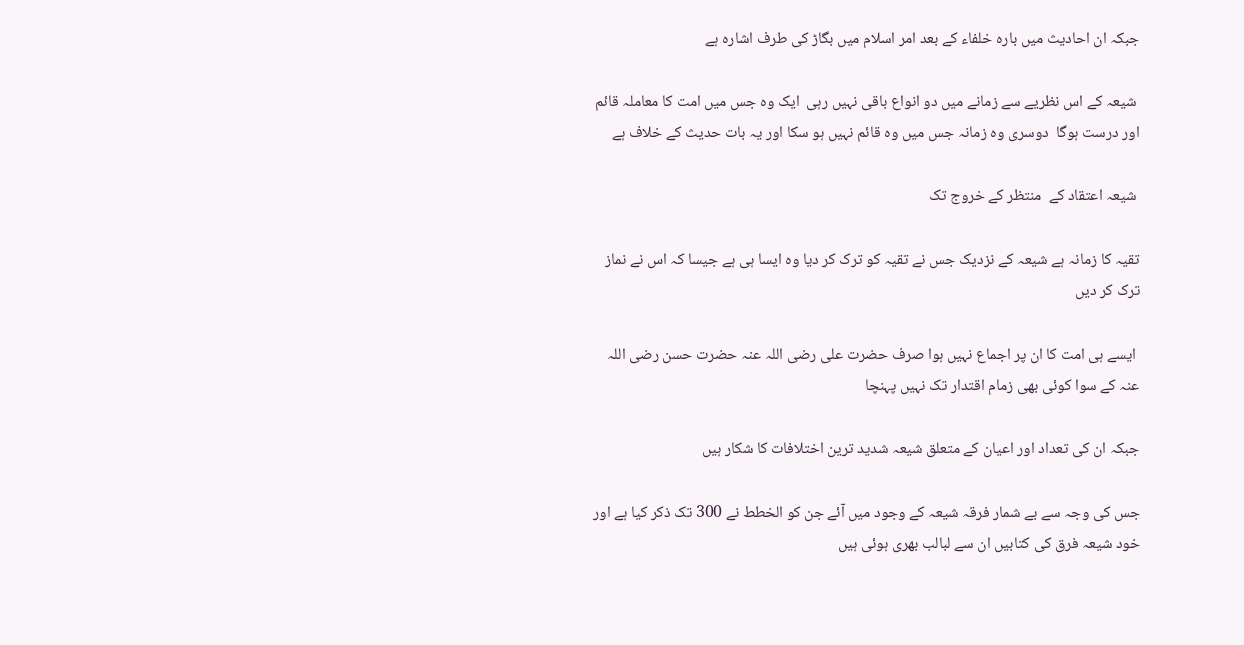جبکہ ان احادیث میں بارہ خلفاء کے بعد امر اسلام میں بگاڑ کی طرف اشارہ ہے

 شیعہ کے اس نظریے سے زمانے میں دو انواع باقی نہیں رہی  ایک وہ جس میں امت کا معاملہ قائم اور درست ہوگا  دوسری وہ زمانہ جس میں وہ قائم نہیں ہو سکا اور یہ بات حدیث کے خلاف ہے

 شیعہ اعتقاد کے  منتظر کے خروج تک

تقیہ کا زمانہ ہے شیعہ کے نزدیک جس نے تقیہ کو ترک کر دیا وہ ایسا ہی ہے جیسا کہ اس نے نماز ترک کر دیں

 ایسے ہی امت کا ان پر اجماع نہیں ہوا صرف حضرت علی رضی اللہ عنہ حضرت حسن رضی اللہ عنہ کے سوا کوئی بھی زمام اقتدار تک نہیں پہنچا

جبکہ ان کی تعداد اور اعیان کے متعلق شیعہ شدید ترین اختلافات کا شکار ہیں

جس کی وجہ سے بے شمار فرقہ شیعہ کے وجود میں آئے جن کو الخطط نے 300 تک ذکر کیا ہے اور خود شیعہ فرق کی کتابیں ان سے لبالب بھری ہوئی ہیں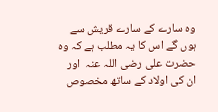وہ سارے کے سارے قریش سے ہوں گے اس کا یہ مطلب ہے کہ وہ حضرت علی رضی اللہ عنہ  اور ان کی اولاد کے ساتھ مخصوص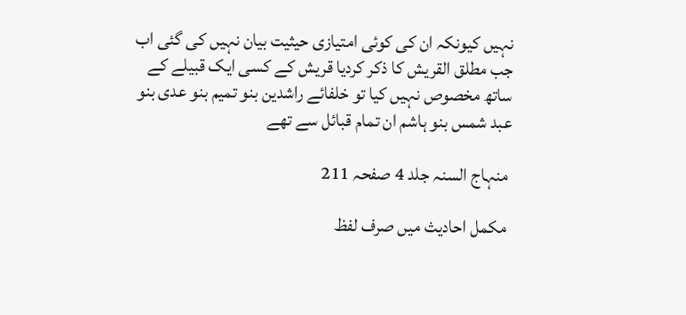نہیں کیونکہ ان کی کوئی امتیازی حیثیت بیان نہیں کی گئی اب جب مطلق القریش کا ذکر کردیا قریش کے کسی ایک قبیلے کے ساتھ مخصوص نہیں کیا تو خلفائے راشدین بنو تمیم بنو عدی بنو عبد شمس بنو ہاشم ان تمام قبائل سے تھے

 منہاج السنہ جلد 4 صفحہ 211

 مکمل احادیث میں صرف لفظ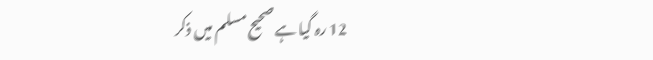12 رہ گیا ہے صحیح مسلم میں ذکر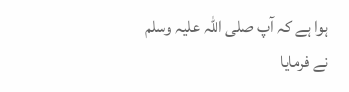ہوا ہے کہ آپ صلی اللہ علیہ وسلم نے فرمایا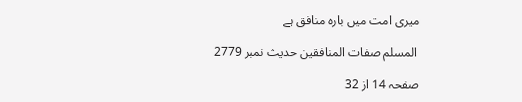میری امت میں بارہ منافق ہے

 المسلم صفات المنافقین حدیث نمبر 2779

صفحہ 14 از 32